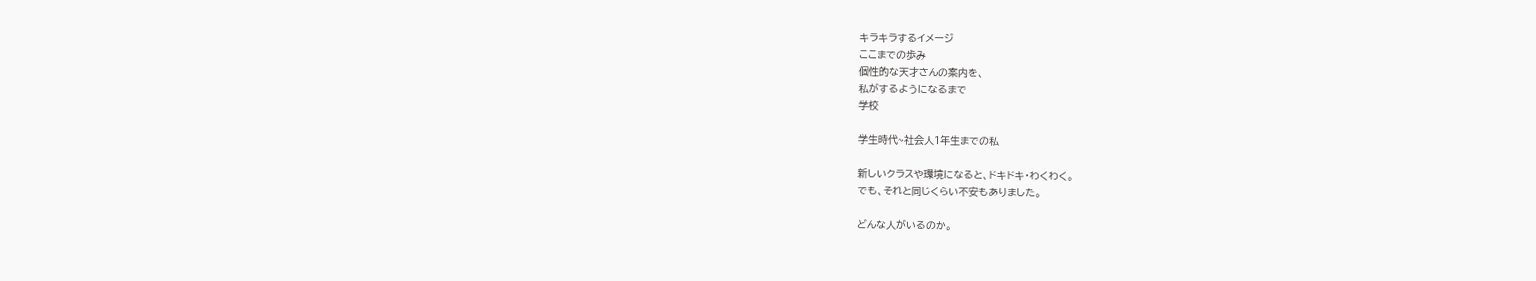キラキラするイメージ
ここまでの歩み
個性的な天才さんの案内を、
私がするようになるまで
学校

学生時代~社会人1年生までの私

新しいクラスや環境になると、ドキドキ・わくわく。
でも、それと同じくらい不安もありました。

どんな人がいるのか。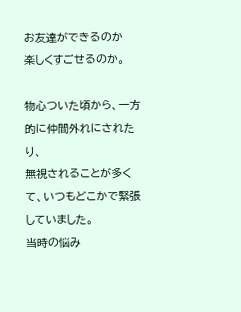お友達ができるのか
楽しくすごせるのか。

物心ついた頃から、一方的に仲間外れにされたり、
無視されることが多くて、いつもどこかで緊張していました。
当時の悩み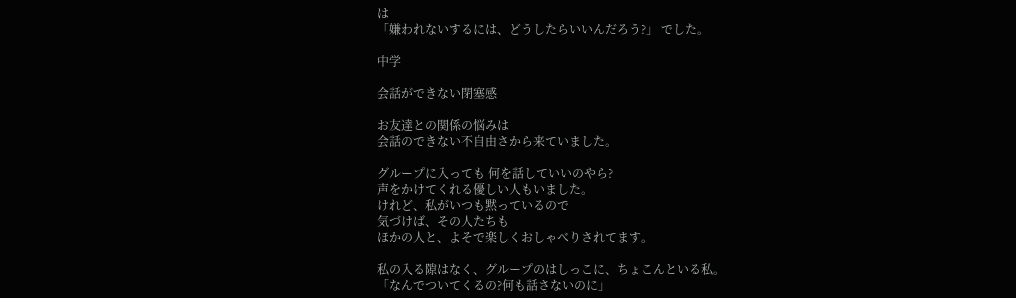は
「嫌われないするには、どうしたらいいんだろう?」 でした。

中学

会話ができない閉塞感

お友達との関係の悩みは
会話のできない不自由さから来ていました。

グループに入っても 何を話していいのやら?
声をかけてくれる優しい人もいました。
けれど、私がいつも黙っているので
気づけば、その人たちも
ほかの人と、よそで楽しくおしゃべりされてます。

私の入る隙はなく、グループのはしっこに、ちょこんといる私。
「なんでついてくるの?何も話さないのに」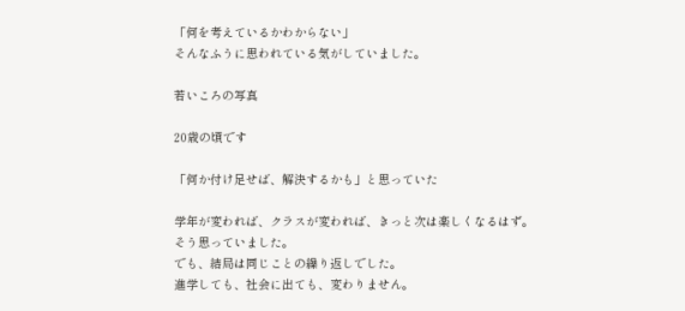「何を考えているかわからない」
そんなふうに思われている気がしていました。

若いころの写真

20歳の頃です

「何か付け足せば、解決するかも」と思っていた

学年が変われば、クラスが変われば、きっと次は楽しくなるはず。
そう思っていました。
でも、結局は同じことの繰り返しでした。
進学しても、社会に出ても、変わりません。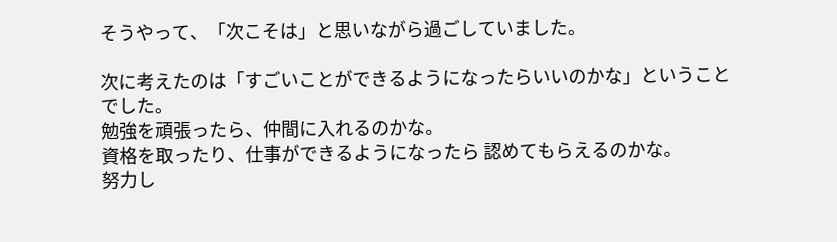そうやって、「次こそは」と思いながら過ごしていました。

次に考えたのは「すごいことができるようになったらいいのかな」ということでした。
勉強を頑張ったら、仲間に入れるのかな。
資格を取ったり、仕事ができるようになったら 認めてもらえるのかな。
努力し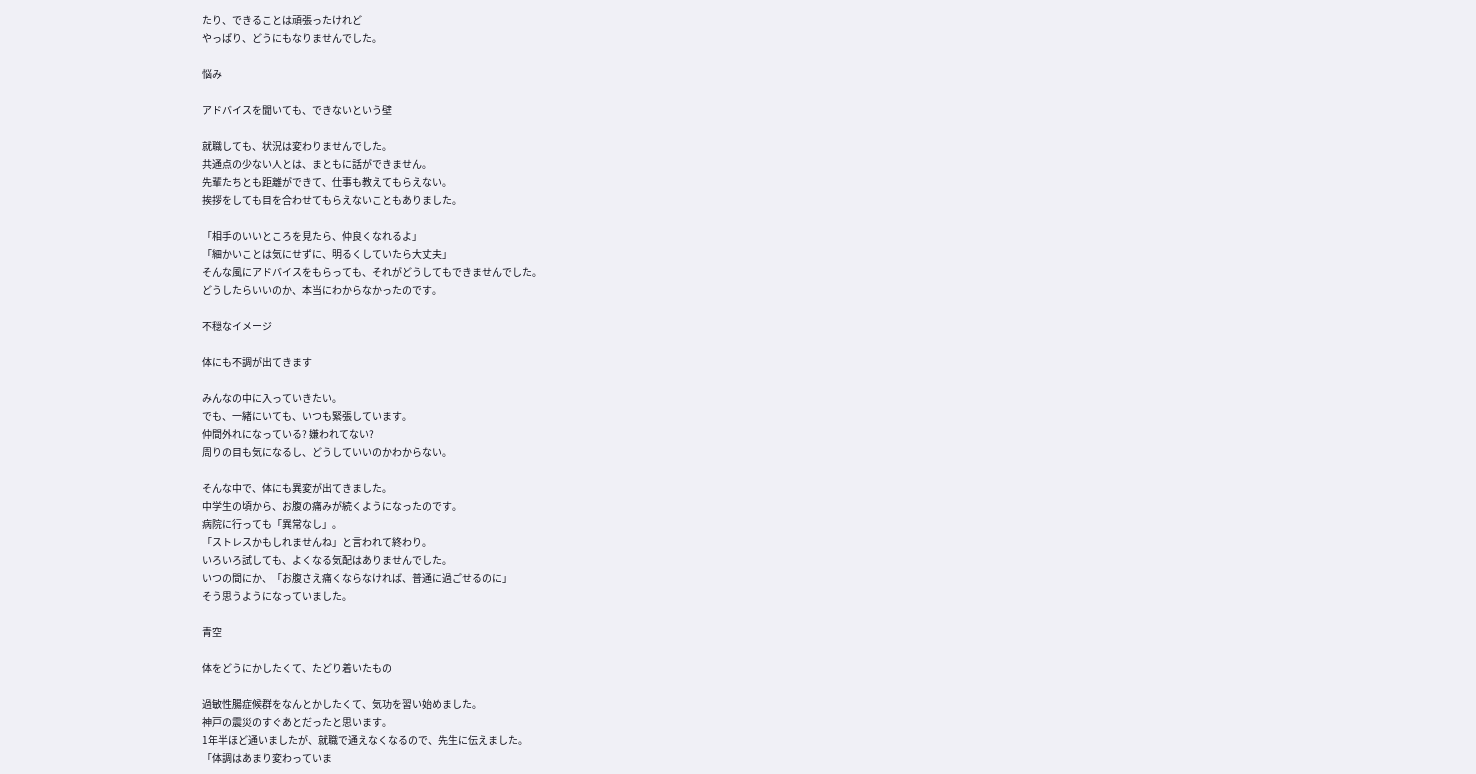たり、できることは頑張ったけれど
やっぱり、どうにもなりませんでした。

悩み

アドバイスを聞いても、できないという壁

就職しても、状況は変わりませんでした。
共通点の少ない人とは、まともに話ができません。
先輩たちとも距離ができて、仕事も教えてもらえない。
挨拶をしても目を合わせてもらえないこともありました。

「相手のいいところを見たら、仲良くなれるよ」
「細かいことは気にせずに、明るくしていたら大丈夫」
そんな風にアドバイスをもらっても、それがどうしてもできませんでした。
どうしたらいいのか、本当にわからなかったのです。

不穏なイメージ

体にも不調が出てきます

みんなの中に入っていきたい。
でも、一緒にいても、いつも緊張しています。
仲間外れになっている? 嫌われてない?
周りの目も気になるし、どうしていいのかわからない。

そんな中で、体にも異変が出てきました。
中学生の頃から、お腹の痛みが続くようになったのです。
病院に行っても「異常なし」。
「ストレスかもしれませんね」と言われて終わり。
いろいろ試しても、よくなる気配はありませんでした。
いつの間にか、「お腹さえ痛くならなければ、普通に過ごせるのに」
そう思うようになっていました。

青空

体をどうにかしたくて、たどり着いたもの

過敏性腸症候群をなんとかしたくて、気功を習い始めました。
神戸の震災のすぐあとだったと思います。
1年半ほど通いましたが、就職で通えなくなるので、先生に伝えました。
「体調はあまり変わっていま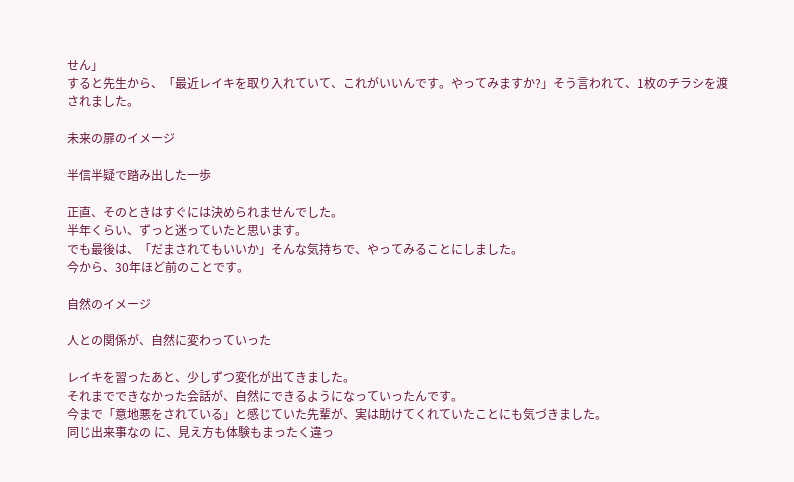せん」
すると先生から、「最近レイキを取り入れていて、これがいいんです。やってみますか?」そう言われて、1枚のチラシを渡されました。

未来の扉のイメージ

半信半疑で踏み出した一歩

正直、そのときはすぐには決められませんでした。
半年くらい、ずっと迷っていたと思います。
でも最後は、「だまされてもいいか」そんな気持ちで、やってみることにしました。
今から、30年ほど前のことです。

自然のイメージ

人との関係が、自然に変わっていった

レイキを習ったあと、少しずつ変化が出てきました。
それまでできなかった会話が、自然にできるようになっていったんです。
今まで「意地悪をされている」と感じていた先輩が、実は助けてくれていたことにも気づきました。
同じ出来事なの に、見え方も体験もまったく違っ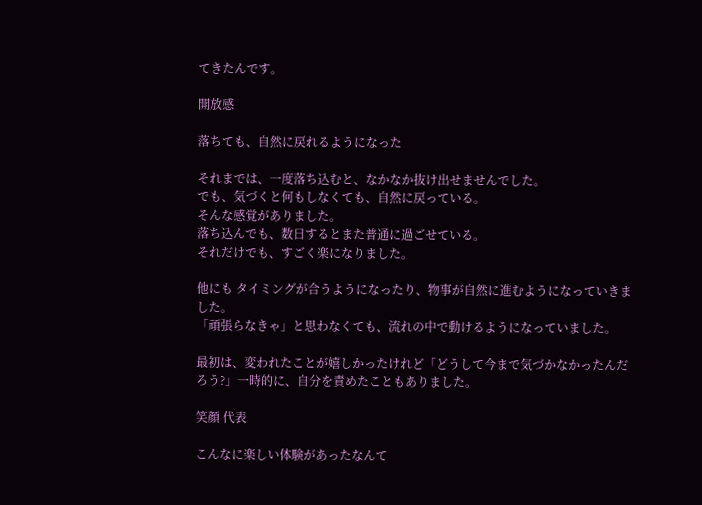てきたんです。

開放感

落ちても、自然に戻れるようになった

それまでは、一度落ち込むと、なかなか抜け出せませんでした。
でも、気づくと何もしなくても、自然に戻っている。
そんな感覚がありました。
落ち込んでも、数日するとまた普通に過ごせている。
それだけでも、すごく楽になりました。

他にも タイミングが合うようになったり、物事が自然に進むようになっていきました。
「頑張らなきゃ」と思わなくても、流れの中で動けるようになっていました。

最初は、変われたことが嬉しかったけれど「どうして今まで気づかなかったんだろう?」一時的に、自分を責めたこともありました。

笑顔 代表

こんなに楽しい体験があったなんて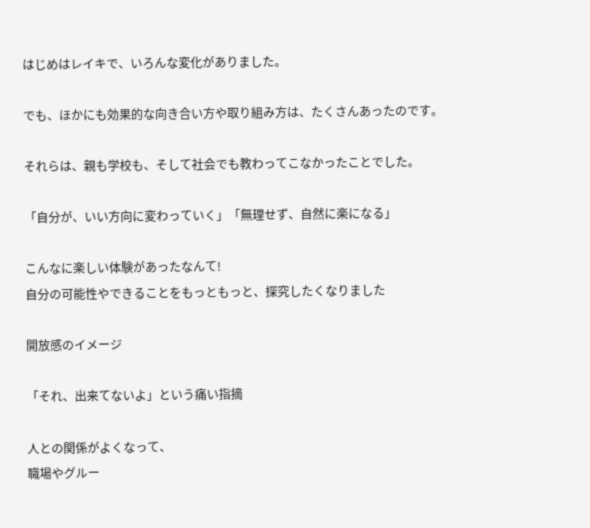はじめはレイキで、いろんな変化がありました。

でも、ほかにも効果的な向き合い方や取り組み方は、たくさんあったのです。

それらは、親も学校も、そして社会でも教わってこなかったことでした。

「自分が、いい方向に変わっていく」「無理せず、自然に楽になる」

こんなに楽しい体験があったなんて!
自分の可能性やできることをもっともっと、探究したくなりました

開放感のイメージ

「それ、出来てないよ」という痛い指摘

人との関係がよくなって、
職場やグルー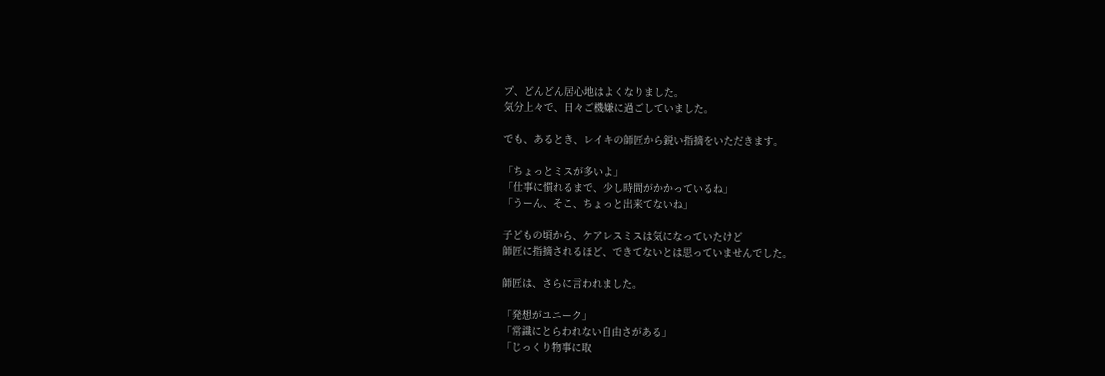プ、どんどん居心地はよくなりました。
気分上々で、日々ご機嫌に過ごしていました。

でも、あるとき、レイキの師匠から鋭い指摘をいただきます。

「ちょっとミスが多いよ」
「仕事に慣れるまで、少し時間がかかっているね」
「うーん、そこ、ちょっと出来てないね」

子どもの頃から、ケアレスミスは気になっていたけど
師匠に指摘されるほど、できてないとは思っていませんでした。

師匠は、さらに言われました。

「発想がユニーク」
「常識にとらわれない自由さがある」
「じっくり物事に取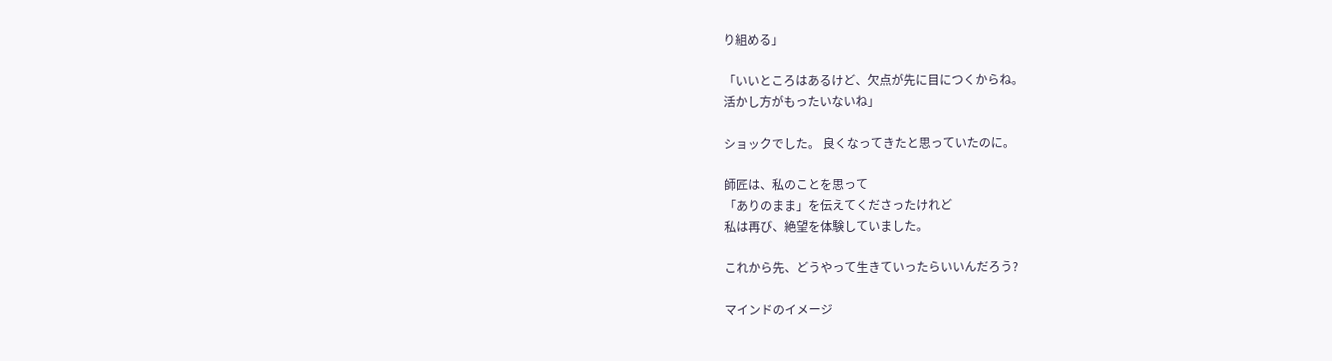り組める」

「いいところはあるけど、欠点が先に目につくからね。
活かし方がもったいないね」

ショックでした。 良くなってきたと思っていたのに。

師匠は、私のことを思って
「ありのまま」を伝えてくださったけれど
私は再び、絶望を体験していました。

これから先、どうやって生きていったらいいんだろう?

マインドのイメージ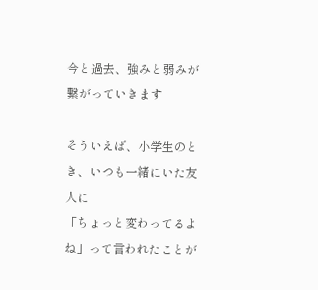今と過去、強みと弱みが繋がっていきます

そういえば、小学生のとき、いつも一緒にいた友人に
「ちょっと変わってるよね」って言われたことが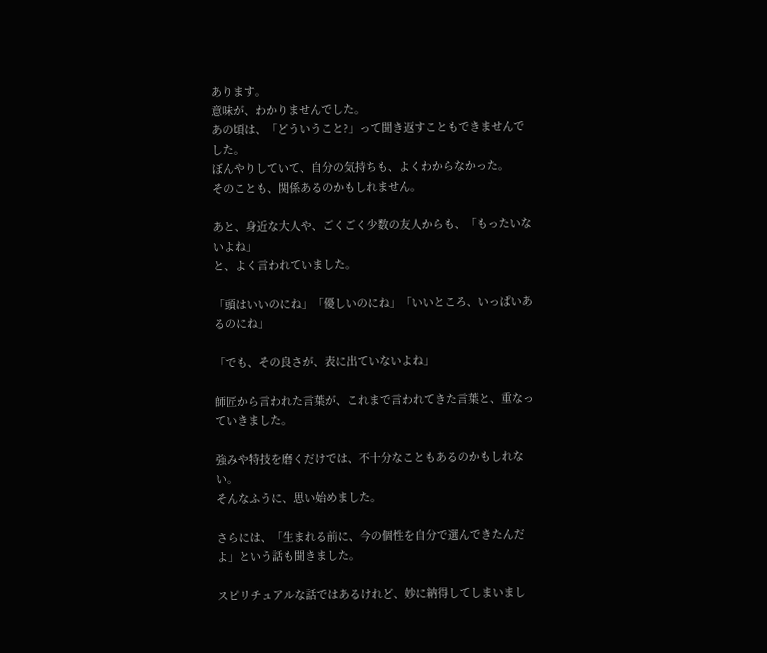あります。
意味が、わかりませんでした。
あの頃は、「どういうこと?」って聞き返すこともできませんでした。
ぼんやりしていて、自分の気持ちも、よくわからなかった。
そのことも、関係あるのかもしれません。

あと、身近な大人や、ごくごく少数の友人からも、「もったいないよね」
と、よく言われていました。

「頭はいいのにね」「優しいのにね」「いいところ、いっぱいあるのにね」

「でも、その良さが、表に出ていないよね」

師匠から言われた言葉が、これまで言われてきた言葉と、重なっていきました。

強みや特技を磨くだけでは、不十分なこともあるのかもしれない。
そんなふうに、思い始めました。

さらには、「生まれる前に、今の個性を自分で選んできたんだよ」という話も聞きました。

スピリチュアルな話ではあるけれど、妙に納得してしまいまし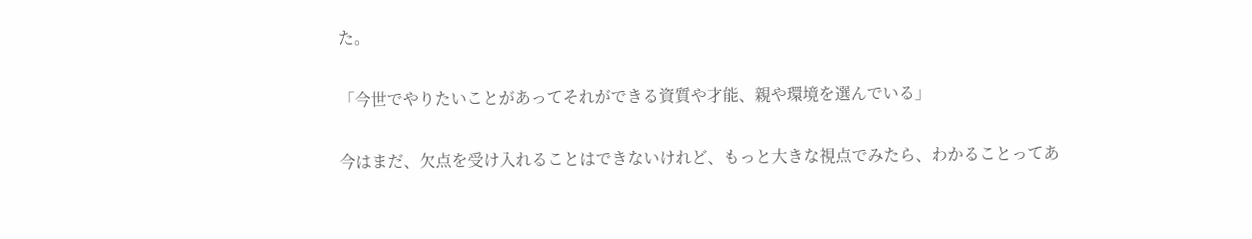た。

「今世でやりたいことがあってそれができる資質や才能、親や環境を選んでいる」

今はまだ、欠点を受け入れることはできないけれど、もっと大きな視点でみたら、わかることってあ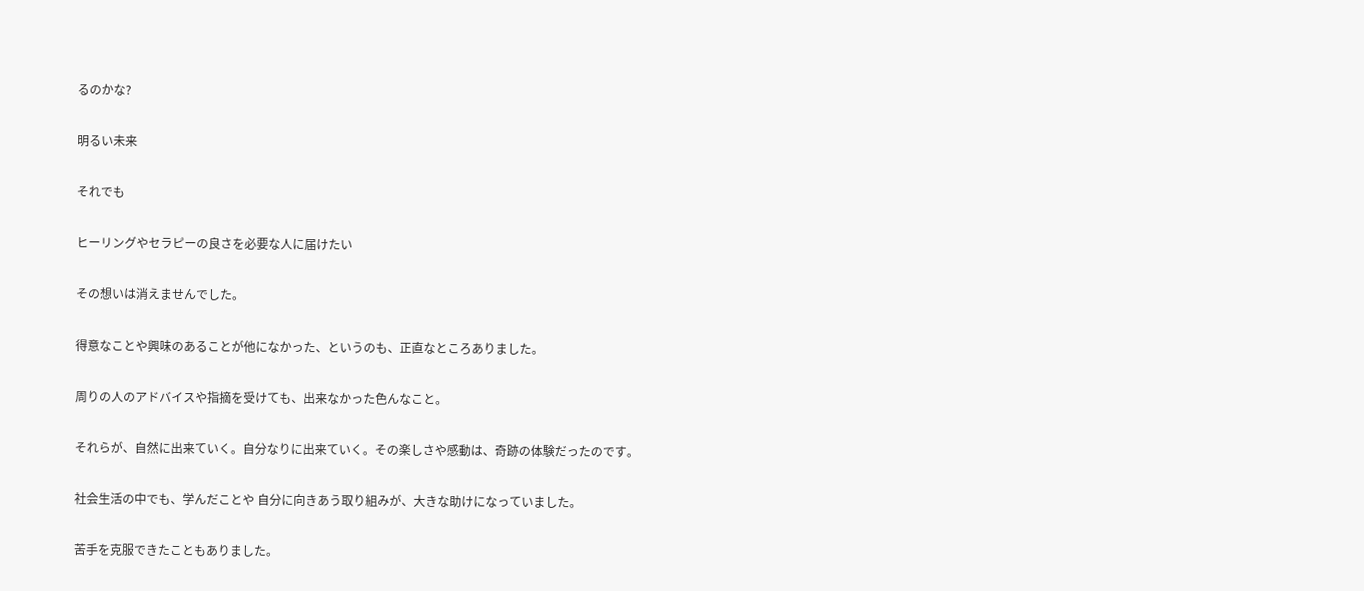るのかな?

明るい未来

それでも

ヒーリングやセラピーの良さを必要な人に届けたい

その想いは消えませんでした。

得意なことや興味のあることが他になかった、というのも、正直なところありました。

周りの人のアドバイスや指摘を受けても、出来なかった色んなこと。

それらが、自然に出来ていく。自分なりに出来ていく。その楽しさや感動は、奇跡の体験だったのです。

社会生活の中でも、学んだことや 自分に向きあう取り組みが、大きな助けになっていました。

苦手を克服できたこともありました。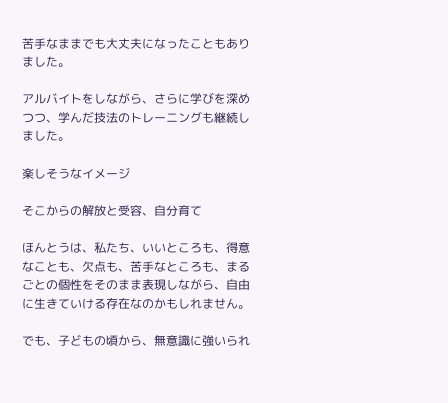苦手なままでも大丈夫になったこともありました。

アルバイトをしながら、さらに学びを深めつつ、学んだ技法のトレーニングも継続しました。

楽しそうなイメージ

そこからの解放と受容、自分育て

ほんとうは、私たち、いいところも、得意なことも、欠点も、苦手なところも、まるごとの個性をそのまま表現しながら、自由に生きていける存在なのかもしれません。

でも、子どもの頃から、無意識に強いられ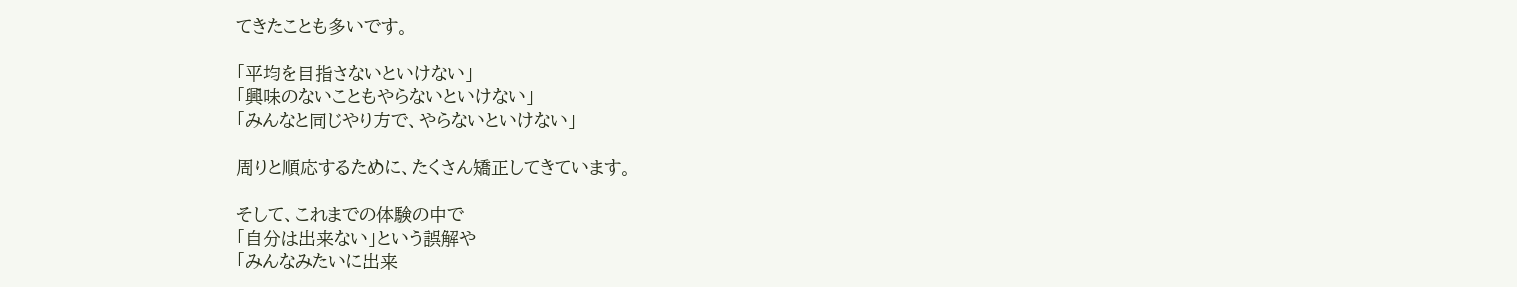てきたことも多いです。

「平均を目指さないといけない」
「興味のないこともやらないといけない」
「みんなと同じやり方で、やらないといけない」

周りと順応するために、たくさん矯正してきています。

そして、これまでの体験の中で
「自分は出来ない」という誤解や
「みんなみたいに出来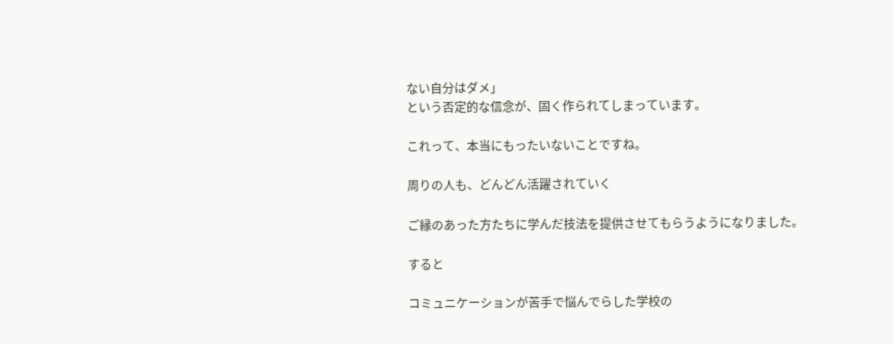ない自分はダメ」
という否定的な信念が、固く作られてしまっています。

これって、本当にもったいないことですね。

周りの人も、どんどん活躍されていく

ご縁のあった方たちに学んだ技法を提供させてもらうようになりました。

すると

コミュニケーションが苦手で悩んでらした学校の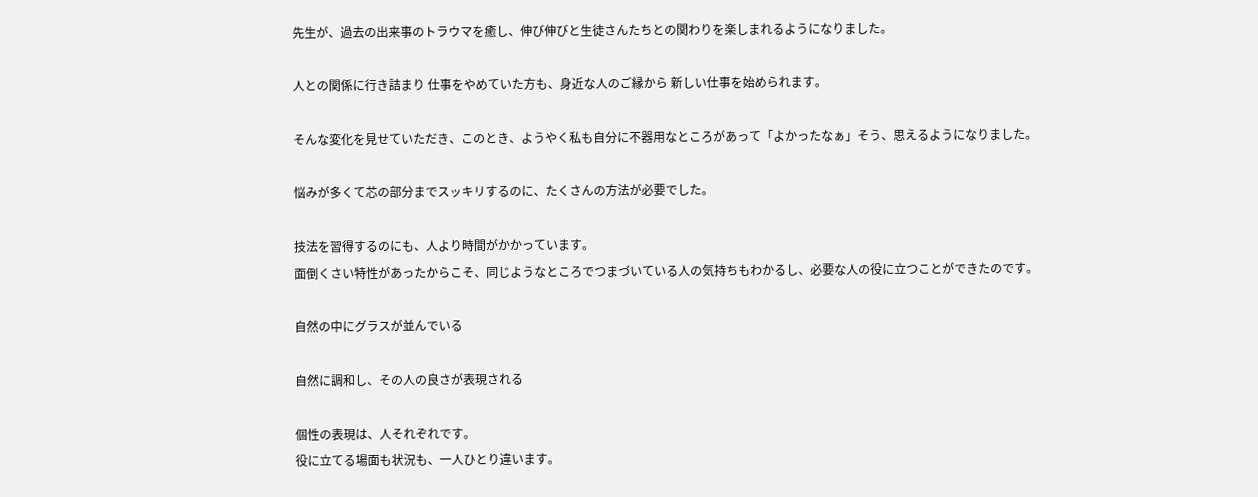先生が、過去の出来事のトラウマを癒し、伸び伸びと生徒さんたちとの関わりを楽しまれるようになりました。

人との関係に行き詰まり 仕事をやめていた方も、身近な人のご縁から 新しい仕事を始められます。

そんな変化を見せていただき、このとき、ようやく私も自分に不器用なところがあって「よかったなぁ」そう、思えるようになりました。

悩みが多くて芯の部分までスッキリするのに、たくさんの方法が必要でした。

技法を習得するのにも、人より時間がかかっています。
面倒くさい特性があったからこそ、同じようなところでつまづいている人の気持ちもわかるし、必要な人の役に立つことができたのです。

自然の中にグラスが並んでいる

自然に調和し、その人の良さが表現される

個性の表現は、人それぞれです。
役に立てる場面も状況も、一人ひとり違います。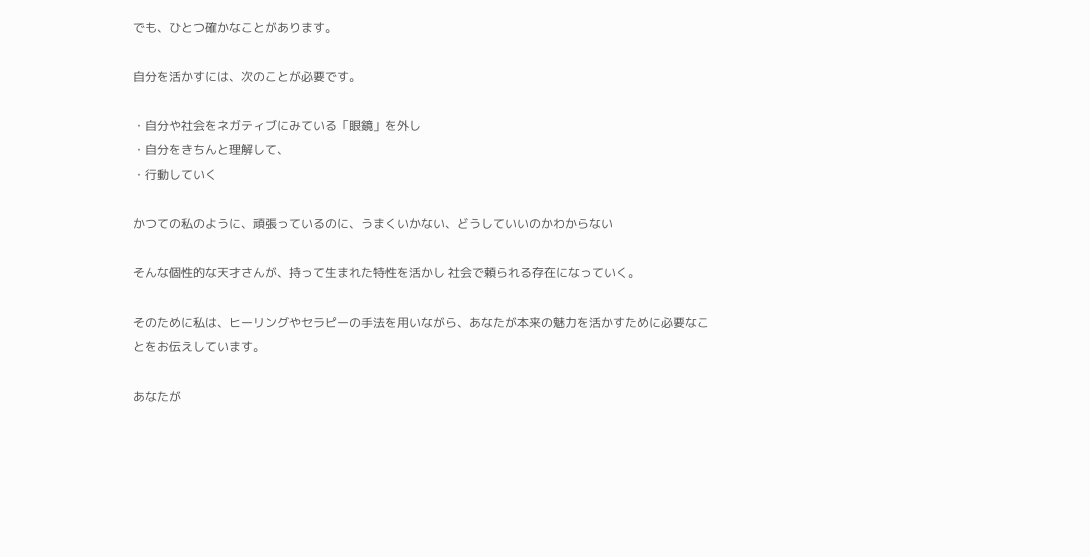でも、ひとつ確かなことがあります。

自分を活かすには、次のことが必要です。

・自分や社会をネガティブにみている「眼鏡」を外し
・自分をきちんと理解して、
・行動していく

かつての私のように、頑張っているのに、うまくいかない、どうしていいのかわからない

そんな個性的な天才さんが、持って生まれた特性を活かし 社会で頼られる存在になっていく。

そのために私は、ヒーリングやセラピーの手法を用いながら、あなたが本来の魅力を活かすために必要なことをお伝えしています。

あなたが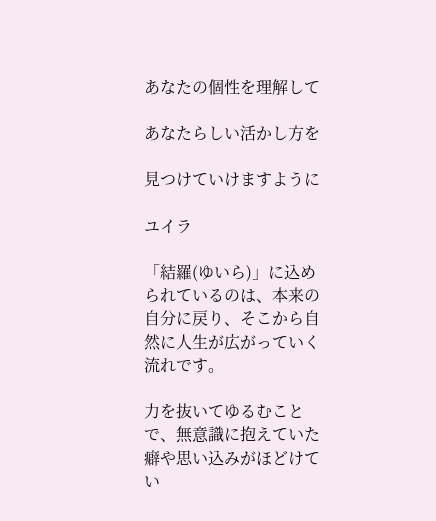あなたの個性を理解して

あなたらしい活かし方を

見つけていけますように

ユイラ

「結羅(ゆいら)」に込められているのは、本来の自分に戻り、そこから自然に人生が広がっていく流れです。

力を抜いてゆるむことで、無意識に抱えていた癖や思い込みがほどけてい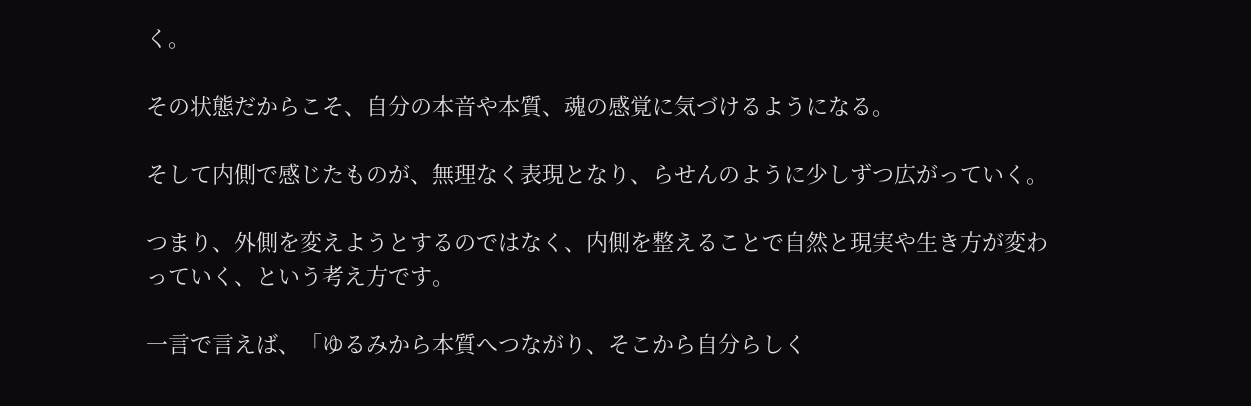く。

その状態だからこそ、自分の本音や本質、魂の感覚に気づけるようになる。

そして内側で感じたものが、無理なく表現となり、らせんのように少しずつ広がっていく。

つまり、外側を変えようとするのではなく、内側を整えることで自然と現実や生き方が変わっていく、という考え方です。

一言で言えば、「ゆるみから本質へつながり、そこから自分らしく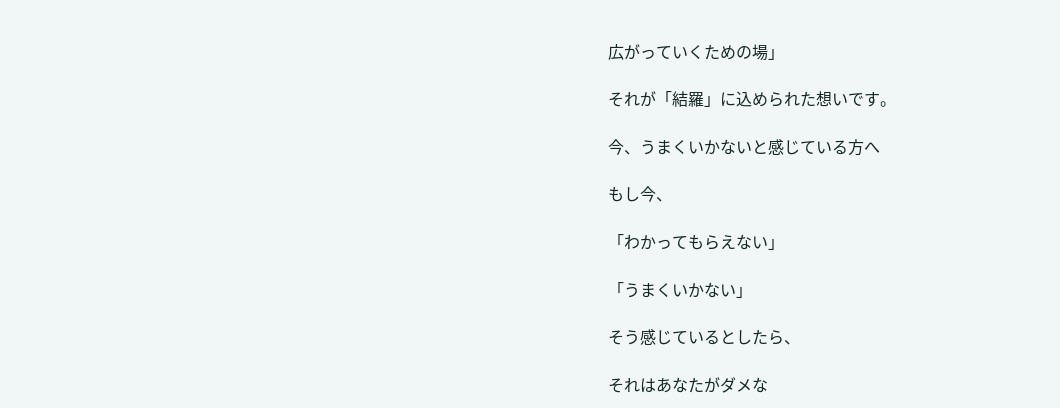広がっていくための場」

それが「結羅」に込められた想いです。

今、うまくいかないと感じている方へ

もし今、

「わかってもらえない」

「うまくいかない」

そう感じているとしたら、

それはあなたがダメな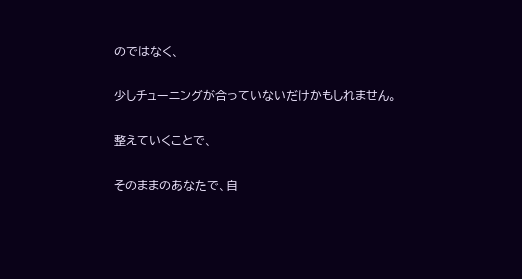のではなく、

少しチューニングが合っていないだけかもしれません。

整えていくことで、

そのままのあなたで、自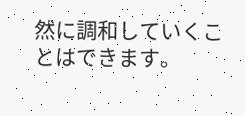然に調和していくことはできます。